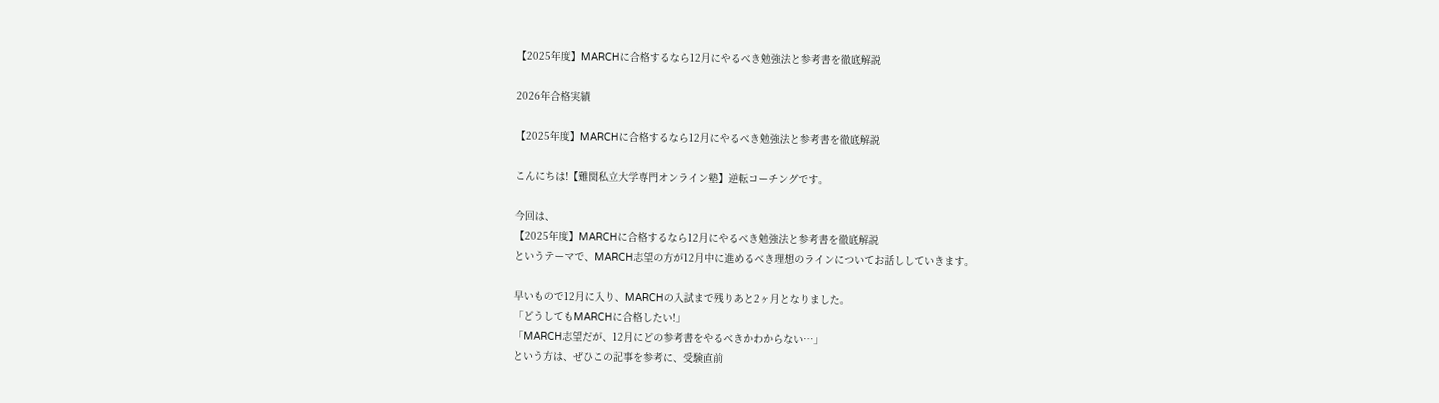【2025年度】MARCHに合格するなら12月にやるべき勉強法と参考書を徹底解説

2026年合格実績

【2025年度】MARCHに合格するなら12月にやるべき勉強法と参考書を徹底解説

こんにちは!【難関私立大学専門オンライン塾】逆転コーチングです。

今回は、
【2025年度】MARCHに合格するなら12月にやるべき勉強法と参考書を徹底解説
というテーマで、MARCH志望の方が12月中に進めるべき理想のラインについてお話ししていきます。

早いもので12月に入り、MARCHの入試まで残りあと2ヶ月となりました。
「どうしてもMARCHに合格したい!」
「MARCH志望だが、12月にどの参考書をやるべきかわからない…」
という方は、ぜひこの記事を参考に、受験直前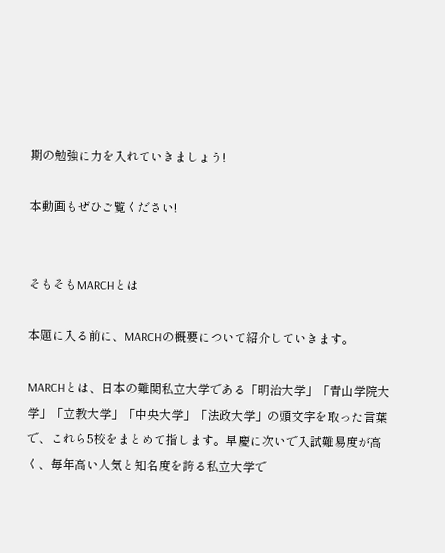期の勉強に力を入れていきましょう!

本動画もぜひご覧ください!


そもそもMARCHとは

本題に入る前に、MARCHの概要について紹介していきます。

MARCHとは、日本の難関私立大学である「明治大学」「青山学院大学」「立教大学」「中央大学」「法政大学」の頭文字を取った言葉で、これら5校をまとめて指します。早慶に次いで入試難易度が高く、毎年高い人気と知名度を誇る私立大学で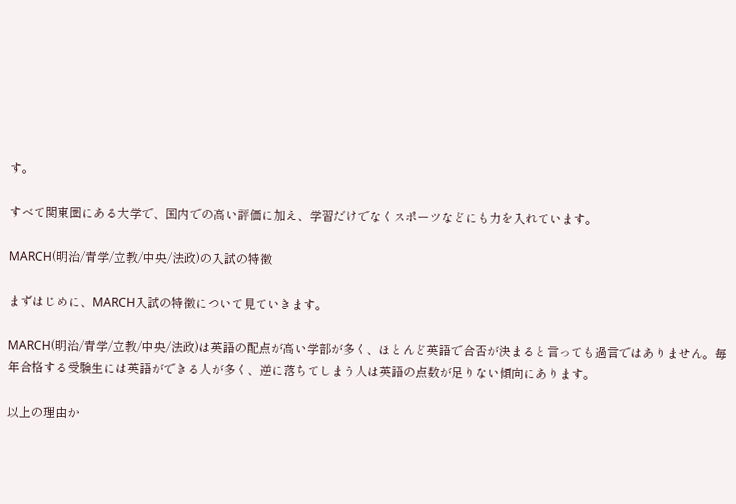す。

すべて関東圏にある大学で、国内での高い評価に加え、学習だけでなくスポーツなどにも力を入れています。

MARCH(明治/青学/立教/中央/法政)の入試の特徴

まずはじめに、MARCH入試の特徴について見ていきます。

MARCH(明治/青学/立教/中央/法政)は英語の配点が高い学部が多く、ほとんど英語で合否が決まると言っても過言ではありません。毎年合格する受験生には英語ができる人が多く、逆に落ちてしまう人は英語の点数が足りない傾向にあります。

以上の理由か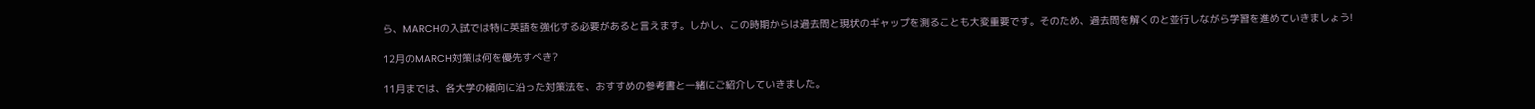ら、MARCHの入試では特に英語を強化する必要があると言えます。しかし、この時期からは過去問と現状のギャップを測ることも大変重要です。そのため、過去問を解くのと並行しながら学習を進めていきましょう!

12月のMARCH対策は何を優先すべき?

11月までは、各大学の傾向に沿った対策法を、おすすめの参考書と一緒にご紹介していきました。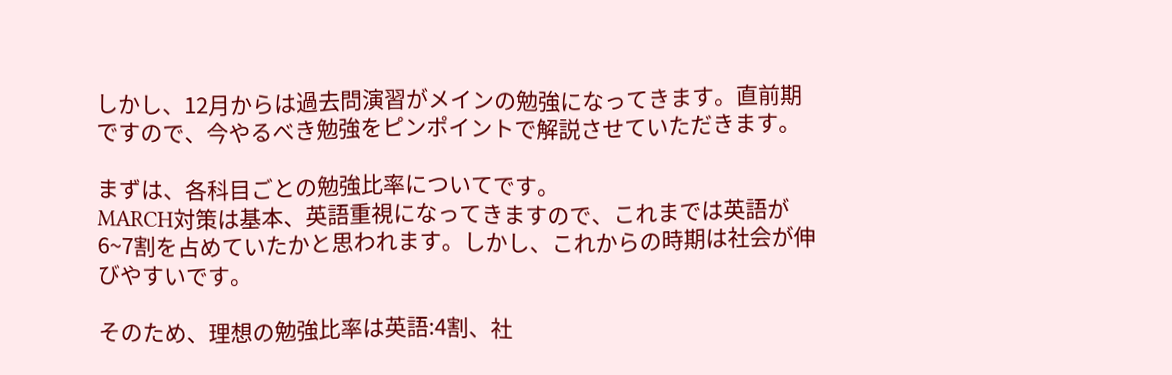しかし、12月からは過去問演習がメインの勉強になってきます。直前期ですので、今やるべき勉強をピンポイントで解説させていただきます。

まずは、各科目ごとの勉強比率についてです。
MARCH対策は基本、英語重視になってきますので、これまでは英語が6~7割を占めていたかと思われます。しかし、これからの時期は社会が伸びやすいです。

そのため、理想の勉強比率は英語:4割、社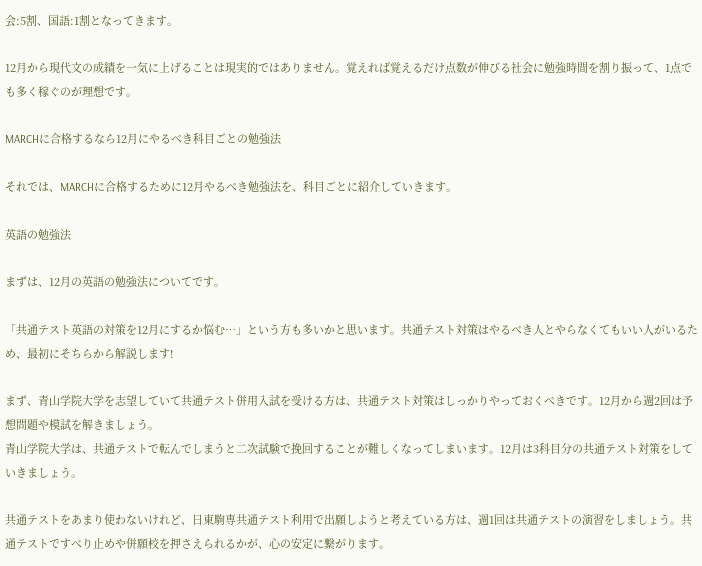会:5割、国語:1割となってきます。

12月から現代文の成績を一気に上げることは現実的ではありません。覚えれば覚えるだけ点数が伸びる社会に勉強時間を割り振って、1点でも多く稼ぐのが理想です。

MARCHに合格するなら12月にやるべき科目ごとの勉強法

それでは、MARCHに合格するために12月やるべき勉強法を、科目ごとに紹介していきます。

英語の勉強法

まずは、12月の英語の勉強法についてです。

「共通テスト英語の対策を12月にするか悩む…」という方も多いかと思います。共通テスト対策はやるべき人とやらなくてもいい人がいるため、最初にそちらから解説します!

まず、青山学院大学を志望していて共通テスト併用入試を受ける方は、共通テスト対策はしっかりやっておくべきです。12月から週2回は予想問題や模試を解きましょう。
青山学院大学は、共通テストで転んでしまうと二次試験で挽回することが難しくなってしまいます。12月は3科目分の共通テスト対策をしていきましょう。

共通テストをあまり使わないけれど、日東駒専共通テスト利用で出願しようと考えている方は、週1回は共通テストの演習をしましょう。共通テストですべり止めや併願校を押さえられるかが、心の安定に繋がります。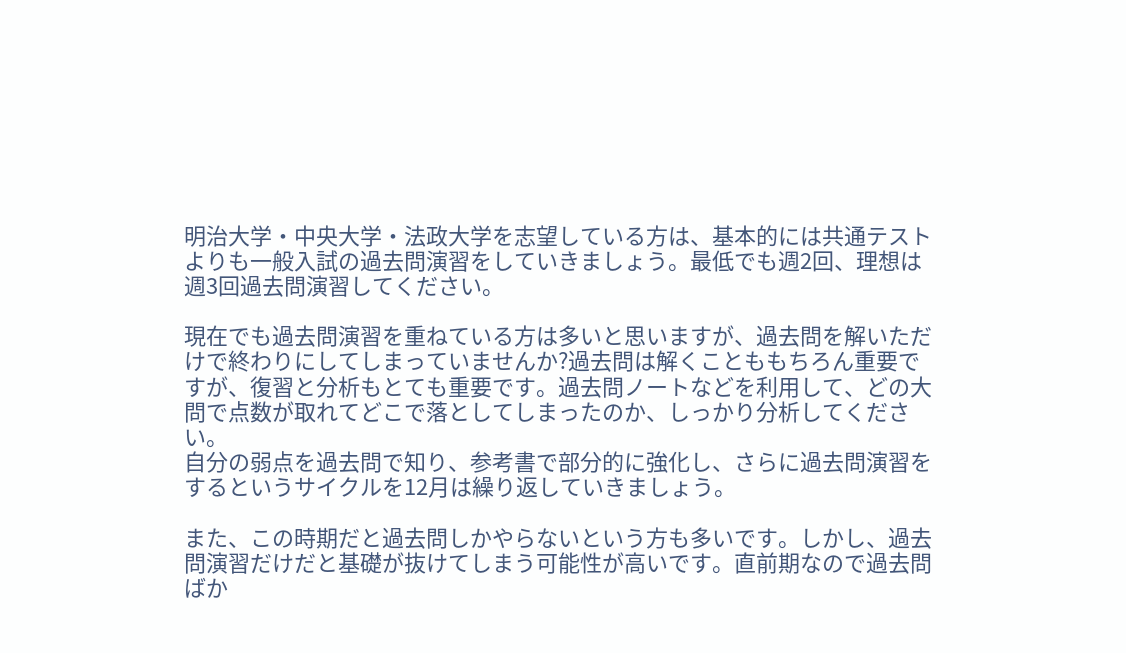明治大学・中央大学・法政大学を志望している方は、基本的には共通テストよりも一般入試の過去問演習をしていきましょう。最低でも週2回、理想は週3回過去問演習してください。

現在でも過去問演習を重ねている方は多いと思いますが、過去問を解いただけで終わりにしてしまっていませんか?過去問は解くことももちろん重要ですが、復習と分析もとても重要です。過去問ノートなどを利用して、どの大問で点数が取れてどこで落としてしまったのか、しっかり分析してください。
自分の弱点を過去問で知り、参考書で部分的に強化し、さらに過去問演習をするというサイクルを12月は繰り返していきましょう。

また、この時期だと過去問しかやらないという方も多いです。しかし、過去問演習だけだと基礎が抜けてしまう可能性が高いです。直前期なので過去問ばか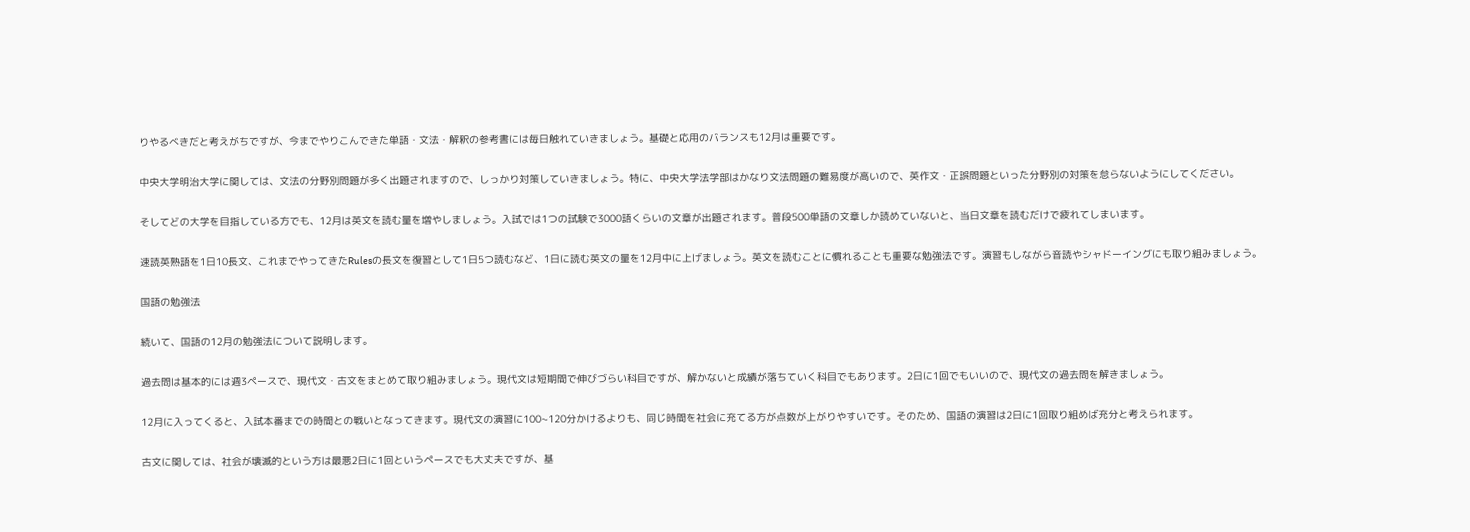りやるべきだと考えがちですが、今までやりこんできた単語・文法・解釈の参考書には毎日触れていきましょう。基礎と応用のバランスも12月は重要です。

中央大学明治大学に関しては、文法の分野別問題が多く出題されますので、しっかり対策していきましょう。特に、中央大学法学部はかなり文法問題の難易度が高いので、英作文・正誤問題といった分野別の対策を怠らないようにしてください。

そしてどの大学を目指している方でも、12月は英文を読む量を増やしましょう。入試では1つの試験で3000語くらいの文章が出題されます。普段500単語の文章しか読めていないと、当日文章を読むだけで疲れてしまいます。

速読英熟語を1日10長文、これまでやってきたRulesの長文を復習として1日5つ読むなど、1日に読む英文の量を12月中に上げましょう。英文を読むことに慣れることも重要な勉強法です。演習もしながら音読やシャドーイングにも取り組みましょう。

国語の勉強法

続いて、国語の12月の勉強法について説明します。

過去問は基本的には週3ペースで、現代文・古文をまとめて取り組みましょう。現代文は短期間で伸びづらい科目ですが、解かないと成績が落ちていく科目でもあります。2日に1回でもいいので、現代文の過去問を解きましょう。

12月に入ってくると、入試本番までの時間との戦いとなってきます。現代文の演習に100~120分かけるよりも、同じ時間を社会に充てる方が点数が上がりやすいです。そのため、国語の演習は2日に1回取り組めば充分と考えられます。

古文に関しては、社会が壊滅的という方は最悪2日に1回というペースでも大丈夫ですが、基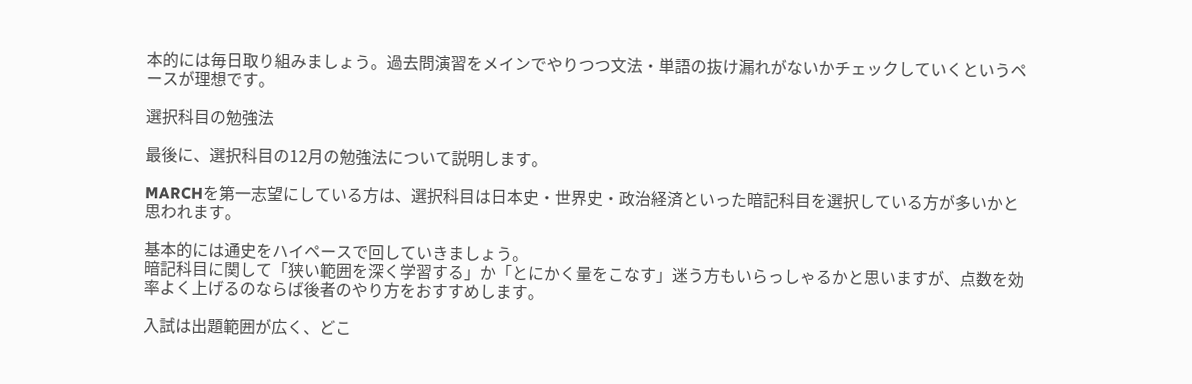本的には毎日取り組みましょう。過去問演習をメインでやりつつ文法・単語の抜け漏れがないかチェックしていくというペースが理想です。

選択科目の勉強法

最後に、選択科目の12月の勉強法について説明します。

MARCHを第一志望にしている方は、選択科目は日本史・世界史・政治経済といった暗記科目を選択している方が多いかと思われます。

基本的には通史をハイペースで回していきましょう。
暗記科目に関して「狭い範囲を深く学習する」か「とにかく量をこなす」迷う方もいらっしゃるかと思いますが、点数を効率よく上げるのならば後者のやり方をおすすめします。

入試は出題範囲が広く、どこ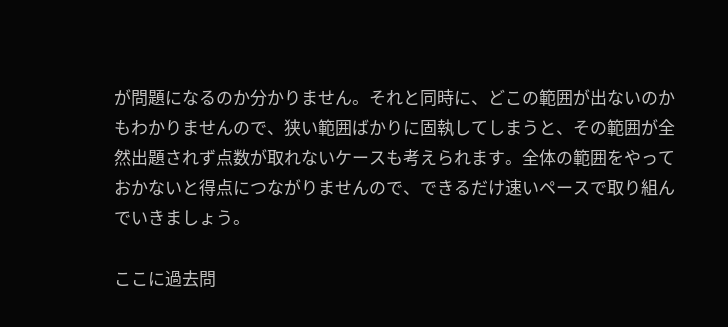が問題になるのか分かりません。それと同時に、どこの範囲が出ないのかもわかりませんので、狭い範囲ばかりに固執してしまうと、その範囲が全然出題されず点数が取れないケースも考えられます。全体の範囲をやっておかないと得点につながりませんので、できるだけ速いペースで取り組んでいきましょう。

ここに過去問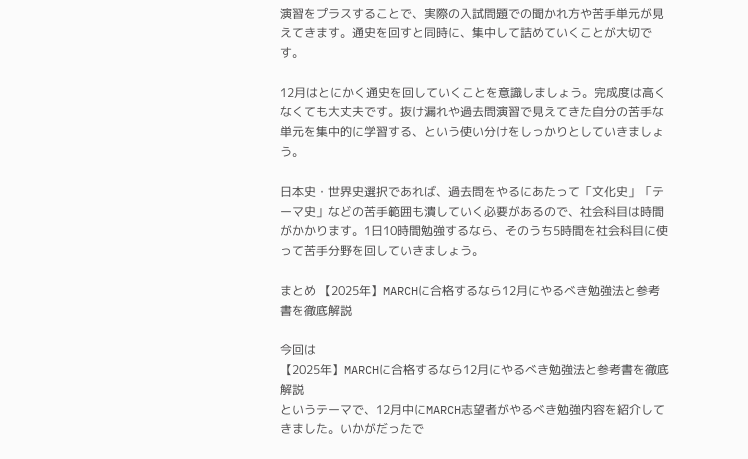演習をプラスすることで、実際の入試問題での聞かれ方や苦手単元が見えてきます。通史を回すと同時に、集中して詰めていくことが大切です。

12月はとにかく通史を回していくことを意識しましょう。完成度は高くなくても大丈夫です。抜け漏れや過去問演習で見えてきた自分の苦手な単元を集中的に学習する、という使い分けをしっかりとしていきましょう。

日本史・世界史選択であれば、過去問をやるにあたって「文化史」「テーマ史」などの苦手範囲も潰していく必要があるので、社会科目は時間がかかります。1日10時間勉強するなら、そのうち5時間を社会科目に使って苦手分野を回していきましょう。

まとめ 【2025年】MARCHに合格するなら12月にやるべき勉強法と参考書を徹底解説

今回は
【2025年】MARCHに合格するなら12月にやるべき勉強法と参考書を徹底解説
というテーマで、12月中にMARCH志望者がやるべき勉強内容を紹介してきました。いかがだったで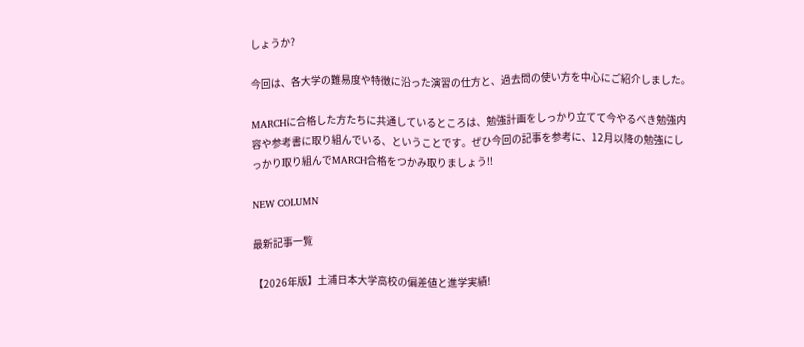しょうか?

今回は、各大学の難易度や特徴に沿った演習の仕方と、過去問の使い方を中心にご紹介しました。

MARCHに合格した方たちに共通しているところは、勉強計画をしっかり立てて今やるべき勉強内容や参考書に取り組んでいる、ということです。ぜひ今回の記事を参考に、12月以降の勉強にしっかり取り組んでMARCH合格をつかみ取りましょう!!

NEW COLUMN

最新記事一覧

【2026年版】土浦日本大学高校の偏差値と進学実績!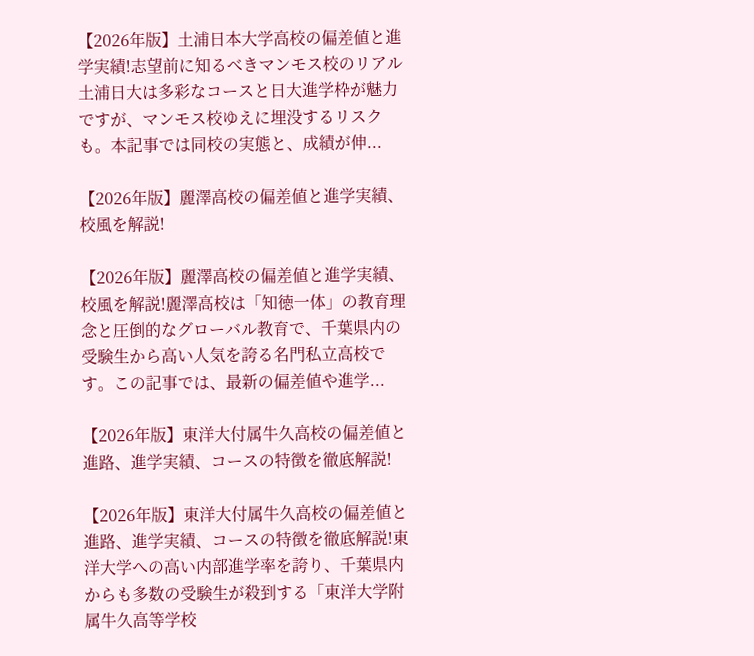【2026年版】土浦日本大学高校の偏差値と進学実績!志望前に知るべきマンモス校のリアル土浦日大は多彩なコースと日大進学枠が魅力ですが、マンモス校ゆえに埋没するリスクも。本記事では同校の実態と、成績が伸...

【2026年版】麗澤高校の偏差値と進学実績、校風を解説!

【2026年版】麗澤高校の偏差値と進学実績、校風を解説!麗澤高校は「知徳一体」の教育理念と圧倒的なグローバル教育で、千葉県内の受験生から高い人気を誇る名門私立高校です。この記事では、最新の偏差値や進学...

【2026年版】東洋大付属牛久高校の偏差値と進路、進学実績、コースの特徴を徹底解説!

【2026年版】東洋大付属牛久高校の偏差値と進路、進学実績、コースの特徴を徹底解説!東洋大学への高い内部進学率を誇り、千葉県内からも多数の受験生が殺到する「東洋大学附属牛久高等学校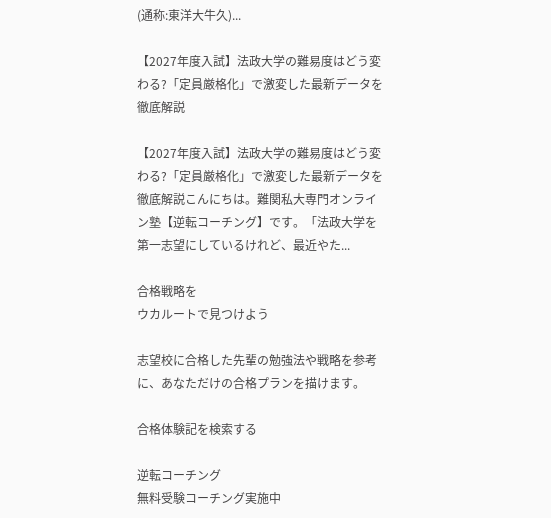(通称:東洋大牛久)...

【2027年度入試】法政大学の難易度はどう変わる?「定員厳格化」で激変した最新データを徹底解説

【2027年度入試】法政大学の難易度はどう変わる?「定員厳格化」で激変した最新データを徹底解説こんにちは。難関私大専門オンライン塾【逆転コーチング】です。「法政大学を第一志望にしているけれど、最近やた...

合格戦略を
ウカルートで見つけよう

志望校に合格した先輩の勉強法や戦略を参考に、あなただけの合格プランを描けます。

合格体験記を検索する

逆転コーチング
無料受験コーチング実施中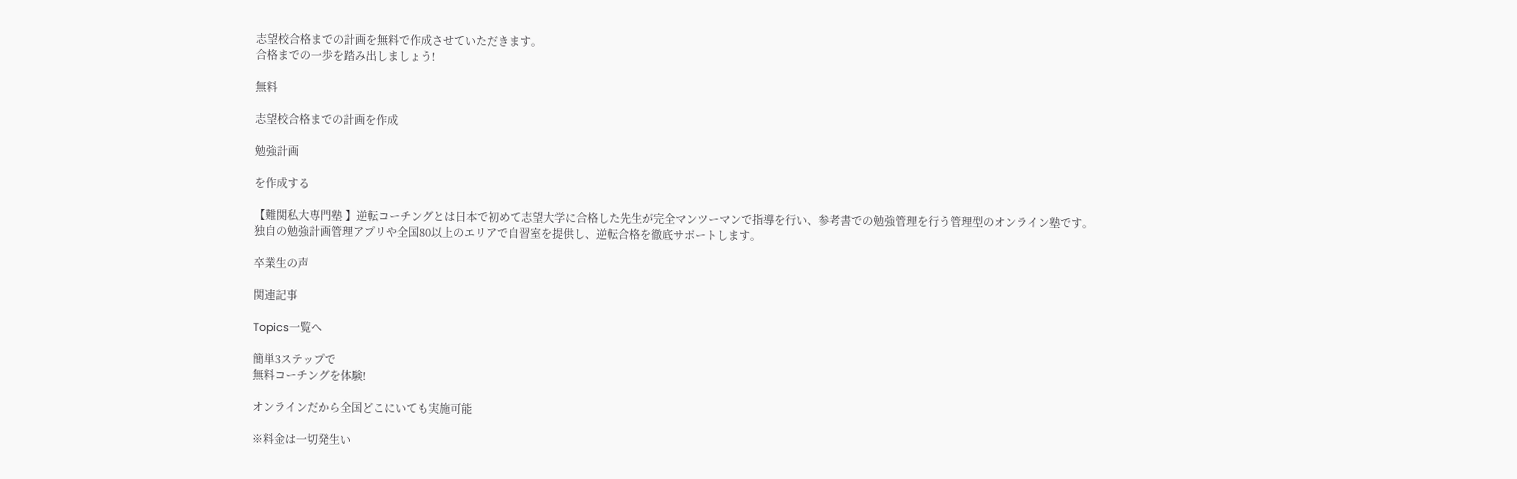志望校合格までの計画を無料で作成させていただきます。
合格までの一歩を踏み出しましょう!

無料

志望校合格までの計画を作成

勉強計画

を作成する

【難関私大専門塾 】逆転コーチングとは日本で初めて志望大学に合格した先生が完全マンツーマンで指導を行い、参考書での勉強管理を行う管理型のオンライン塾です。
独自の勉強計画管理アプリや全国80以上のエリアで自習室を提供し、逆転合格を徹底サポートします。

卒業生の声

関連記事

Topics一覧へ

簡単3ステップで
無料コーチングを体験!

オンラインだから全国どこにいても実施可能

※料金は一切発生い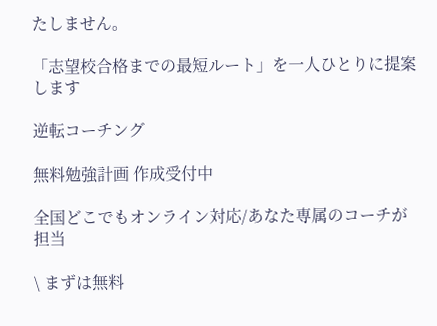たしません。

「志望校合格までの最短ルート」を一人ひとりに提案します

逆転コーチング

無料勉強計画 作成受付中

全国どこでもオンライン対応/あなた専属のコーチが担当

\ まずは無料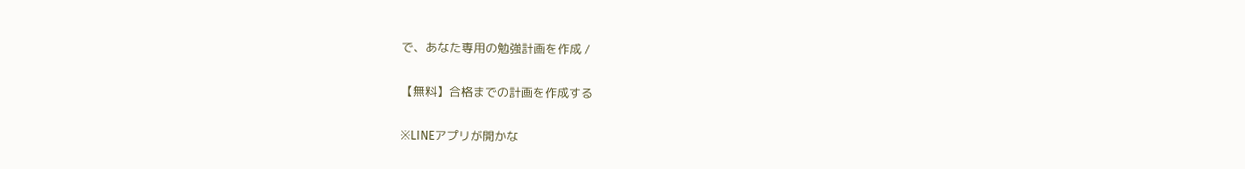で、あなた専用の勉強計画を作成 /

【無料】合格までの計画を作成する

※LINEアプリが開かな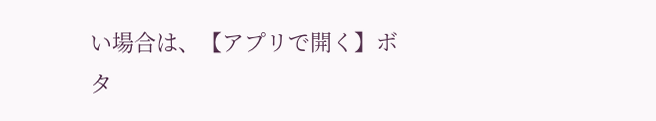い場合は、【アプリで開く】ボタ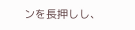ンを長押しし、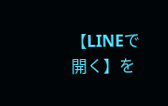【LINEで開く】を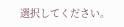選択してください。